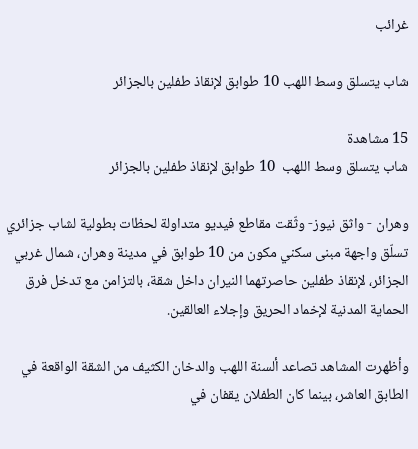غرائب

شاب يتسلق وسط اللهب 10 طوابق لإنقاذ طفلين بالجزائر

15 مشاهدة
شاب يتسلق وسط اللهب  10 طوابق لإنقاذ طفلين بالجزائر

وهران - واثق نيوز- وثّقت مقاطع فيديو متداولة لحظات بطولية لشاب جزائري تسلّق واجهة مبنى سكني مكون من 10 طوابق في مدينة وهران، شمال غربي الجزائر، لإنقاذ طفلين حاصرتهما النيران داخل شقة، بالتزامن مع تدخل فرق الحماية المدنية لإخماد الحريق وإجلاء العالقين.

وأظهرت المشاهد تصاعد ألسنة اللهب والدخان الكثيف من الشقة الواقعة في الطابق العاشر، بينما كان الطفلان يقفان في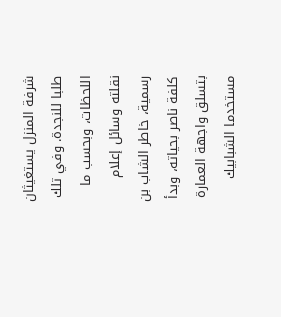شرفة المنزل يستغيثان طلبا للنجدة. وفي تلك اللحظات، وبحسب ما نقلته وسائل إعلام رسمية، خاطر الشاب بن كلفة ناصر بحياته، وبدأ بتسلق واجهة العمارة مستخدما الشبابيك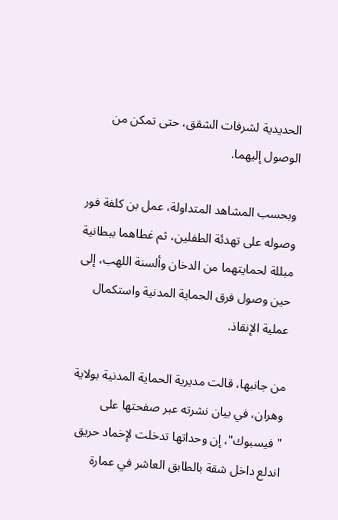الحديدية لشرفات الشقق، حتى تمكن من الوصول إليهما.

وبحسب المشاهد المتداولة، عمل بن كلفة فور وصوله على تهدئة الطفلين، ثم غطاهما ببطانية مبللة لحمايتهما من الدخان وألسنة اللهب، إلى حين وصول فرق الحماية المدنية واستكمال عملية الإنقاذ.

من جانبها، قالت مديرية الحماية المدنية بولاية وهران، في بيان نشرته عبر صفحتها على "فيسبوك"، إن وحداتها تدخلت لإخماد حريق اندلع داخل شقة بالطابق العاشر في عمارة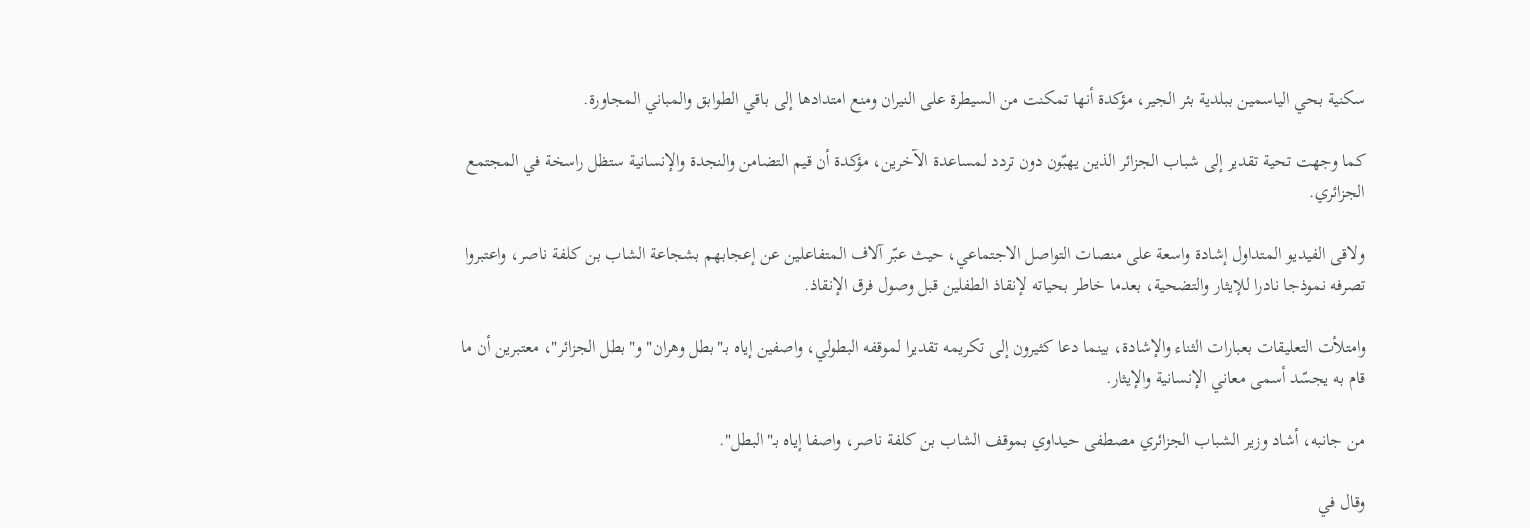سكنية بحي الياسمين ببلدية بئر الجير، مؤكدة أنها تمكنت من السيطرة على النيران ومنع امتدادها إلى باقي الطوابق والمباني المجاورة.

كما وجهت تحية تقدير إلى شباب الجزائر الذين يهبّون دون تردد لمساعدة الآخرين، مؤكدة أن قيم التضامن والنجدة والإنسانية ستظل راسخة في المجتمع الجزائري.

ولاقى الفيديو المتداول إشادة واسعة على منصات التواصل الاجتماعي، حيث عبّر آلاف المتفاعلين عن إعجابهم بشجاعة الشاب بن كلفة ناصر، واعتبروا تصرفه نموذجا نادرا للإيثار والتضحية، بعدما خاطر بحياته لإنقاذ الطفلين قبل وصول فرق الإنقاذ.

وامتلأت التعليقات بعبارات الثناء والإشادة، بينما دعا كثيرون إلى تكريمه تقديرا لموقفه البطولي، واصفين إياه بـ"بطل وهران" و"بطل الجزائر"، معتبرين أن ما قام به يجسّد أسمى معاني الإنسانية والإيثار.

من جانبه، أشاد وزير الشباب الجزائري مصطفى حيداوي بموقف الشاب بن كلفة ناصر، واصفا إياه بـ"البطل".

وقال في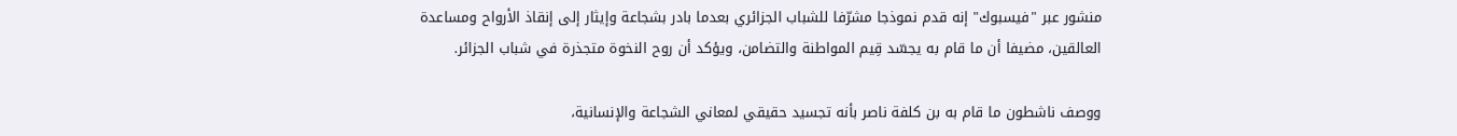منشور عبر "فيسبوك" إنه قدم نموذجا مشرّفا للشباب الجزائري بعدما بادر بشجاعة وإيثار إلى إنقاذ الأرواح ومساعدة العالقين، مضيفا أن ما قام به يجسّد قِيم المواطنة والتضامن، ويؤكد أن روح النخوة متجذرة في شباب الجزائر.

ووصف ناشطون ما قام به بن كلفة ناصر بأنه تجسيد حقيقي لمعاني الشجاعة والإنسانية،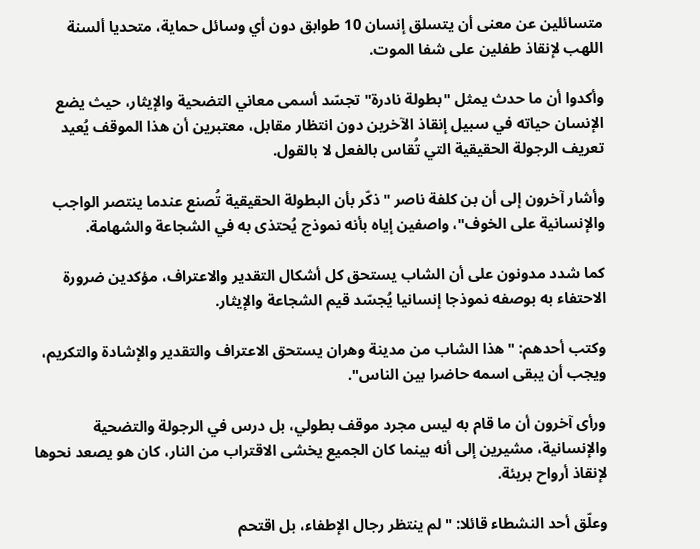متسائلين عن معنى أن يتسلق إنسان 10 طوابق دون أي وسائل حماية، متحديا ألسنة اللهب لإنقاذ طفلين على شفا الموت.

وأكدوا أن ما حدث يمثل "بطولة نادرة" تجسّد أسمى معاني التضحية والإيثار، حيث يضع الإنسان حياته في سبيل إنقاذ الآخرين دون انتظار مقابل، معتبرين أن هذا الموقف يُعيد تعريف الرجولة الحقيقية التي تُقاس بالفعل لا بالقول.

وأشار آخرون إلى أن بن كلفة ناصر "ذكّر بأن البطولة الحقيقية تُصنع عندما ينتصر الواجب والإنسانية على الخوف"، واصفين إياه بأنه نموذج يُحتذى به في الشجاعة والشهامة.

كما شدد مدونون على أن الشاب يستحق كل أشكال التقدير والاعتراف، مؤكدين ضرورة الاحتفاء به بوصفه نموذجا إنسانيا يُجسّد قيم الشجاعة والإيثار.

وكتب أحدهم: "هذا الشاب من مدينة وهران يستحق الاعتراف والتقدير والإشادة والتكريم، ويجب أن يبقى اسمه حاضرا بين الناس".

ورأى آخرون أن ما قام به ليس مجرد موقف بطولي، بل درس في الرجولة والتضحية والإنسانية، مشيرين إلى أنه بينما كان الجميع يخشى الاقتراب من النار، كان هو يصعد نحوها لإنقاذ أرواح بريئة.

وعلّق أحد النشطاء قائلا: "لم ينتظر رجال الإطفاء، بل اقتحم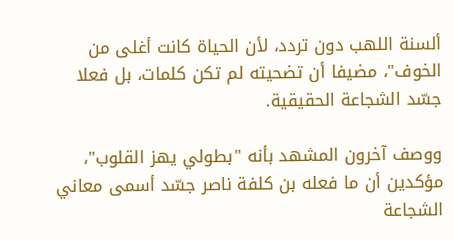ألسنة اللهب دون تردد، لأن الحياة كانت أغلى من الخوف"، مضيفا أن تضحيته لم تكن كلمات، بل فعلا جسّد الشجاعة الحقيقية.

ووصف آخرون المشهد بأنه "بطولي يهز القلوب"، مؤكدين أن ما فعله بن كلفة ناصر جسّد أسمى معاني الشجاعة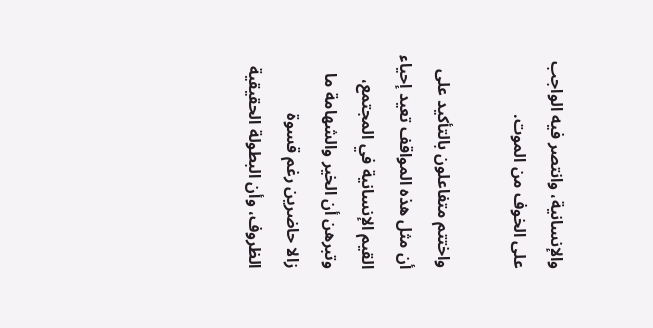والإنسانية، وانتصر فيه الواجب على الخوف من الموت.

واختتم متفاعلون بالتأكيد على أن مثل هذه المواقف تعيد إحياء القيم الإنسانية في المجتمع، وتبرهن أن الخير والشهامة ما زالا حاضرين رغم قسوة الظروف، وأن البطولة الحقيقية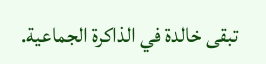تبقى خالدة في الذاكرة الجماعية.